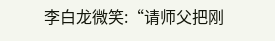李白龙微笑:“请师父把刚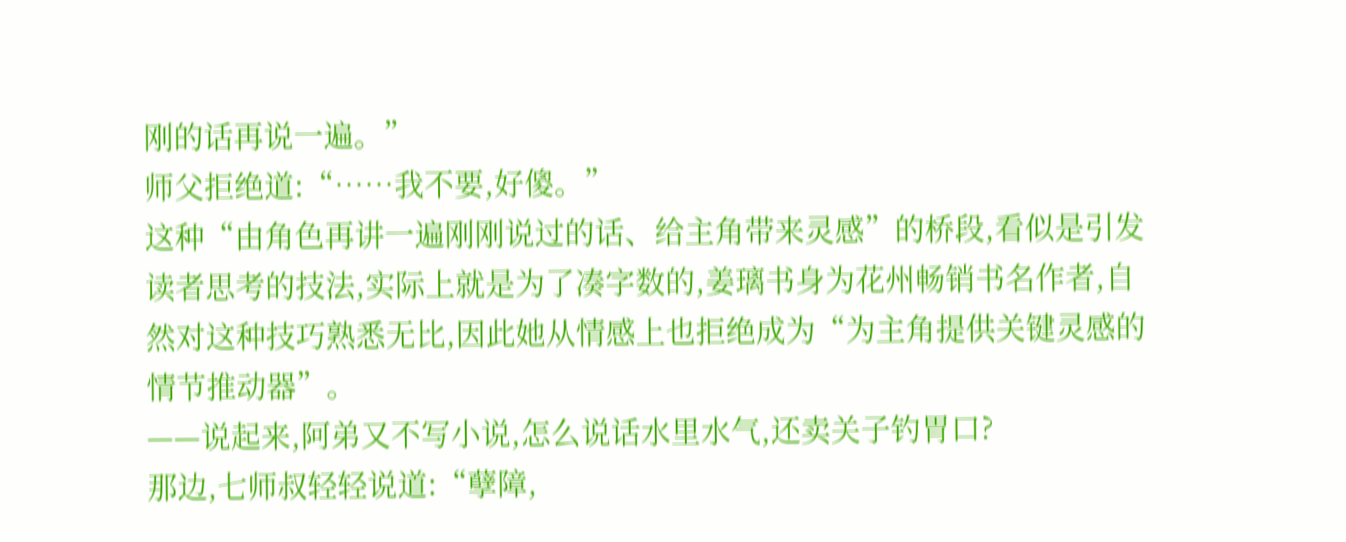刚的话再说一遍。”
师父拒绝道:“……我不要,好傻。”
这种“由角色再讲一遍刚刚说过的话、给主角带来灵感”的桥段,看似是引发读者思考的技法,实际上就是为了凑字数的,姜璃书身为花州畅销书名作者,自然对这种技巧熟悉无比,因此她从情感上也拒绝成为“为主角提供关键灵感的情节推动器”。
——说起来,阿弟又不写小说,怎么说话水里水气,还卖关子钓胃口?
那边,七师叔轻轻说道:“孽障,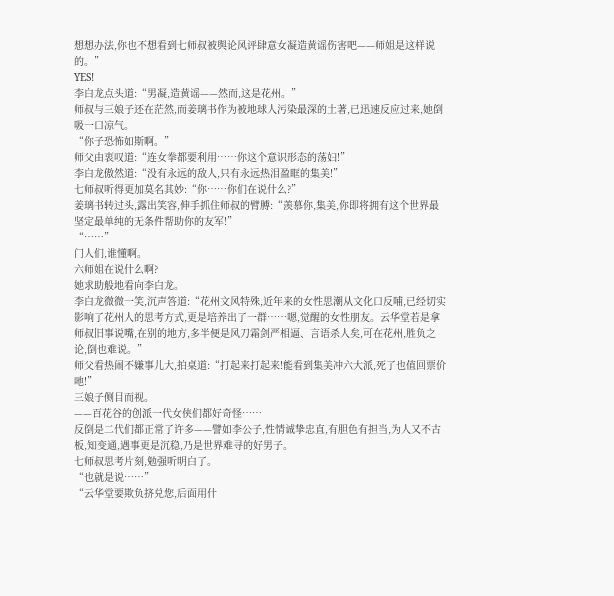想想办法,你也不想看到七师叔被舆论风评肆意女凝造黄谣伤害吧——师姐是这样说的。”
YES!
李白龙点头道:“男凝,造黄谣——然而,这是花州。”
师叔与三娘子还在茫然,而姜璃书作为被地球人污染最深的土著,已迅速反应过来,她倒吸一口凉气。
“你子恐怖如斯啊。”
师父由衷叹道:“连女拳都要利用……你这个意识形态的荡妇!”
李白龙傲然道:“没有永远的敌人,只有永远热泪盈眶的集美!”
七师叔听得更加莫名其妙:“你……你们在说什么?”
姜璃书转过头,露出笑容,伸手抓住师叔的臂膊:“羡慕你,集美,你即将拥有这个世界最坚定最单纯的无条件帮助你的友军!”
“……”
门人们,谁懂啊。
六师姐在说什么啊?
她求助般地看向李白龙。
李白龙微微一笑,沉声答道:“花州文风特殊,近年来的女性思潮从文化口反哺,已经切实影响了花州人的思考方式,更是培养出了一群……嗯,觉醒的女性朋友。云华堂若是拿师叔旧事说嘴,在别的地方,多半便是风刀霜剑严相逼、言语杀人矣,可在花州,胜负之论,倒也难说。”
师父看热闹不嫌事儿大,拍桌道:“打起来打起来!能看到集美冲六大派,死了也值回票价吔!”
三娘子侧目而视。
——百花谷的创派一代女侠们都好奇怪……
反倒是二代们都正常了许多——譬如李公子,性情诚挚忠直,有胆色有担当,为人又不古板,知变通,遇事更是沉稳,乃是世界难寻的好男子。
七师叔思考片刻,勉强听明白了。
“也就是说……”
“云华堂要欺负挤兑您,后面用什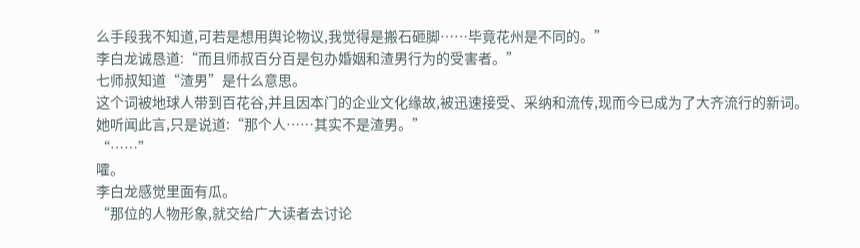么手段我不知道,可若是想用舆论物议,我觉得是搬石砸脚……毕竟花州是不同的。”
李白龙诚恳道:“而且师叔百分百是包办婚姻和渣男行为的受害者。”
七师叔知道“渣男”是什么意思。
这个词被地球人带到百花谷,并且因本门的企业文化缘故,被迅速接受、采纳和流传,现而今已成为了大齐流行的新词。
她听闻此言,只是说道:“那个人……其实不是渣男。”
“……”
嚯。
李白龙感觉里面有瓜。
“那位的人物形象,就交给广大读者去讨论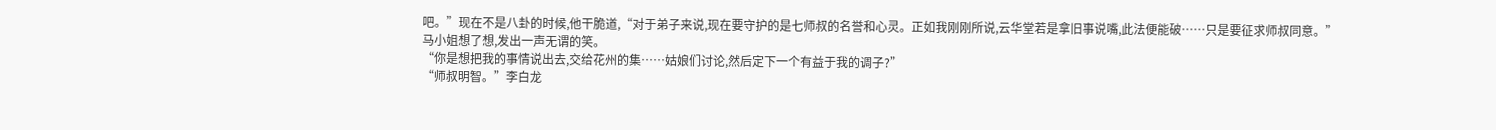吧。”现在不是八卦的时候,他干脆道,“对于弟子来说,现在要守护的是七师叔的名誉和心灵。正如我刚刚所说,云华堂若是拿旧事说嘴,此法便能破……只是要征求师叔同意。”
马小姐想了想,发出一声无谓的笑。
“你是想把我的事情说出去,交给花州的集……姑娘们讨论,然后定下一个有益于我的调子?”
“师叔明智。”李白龙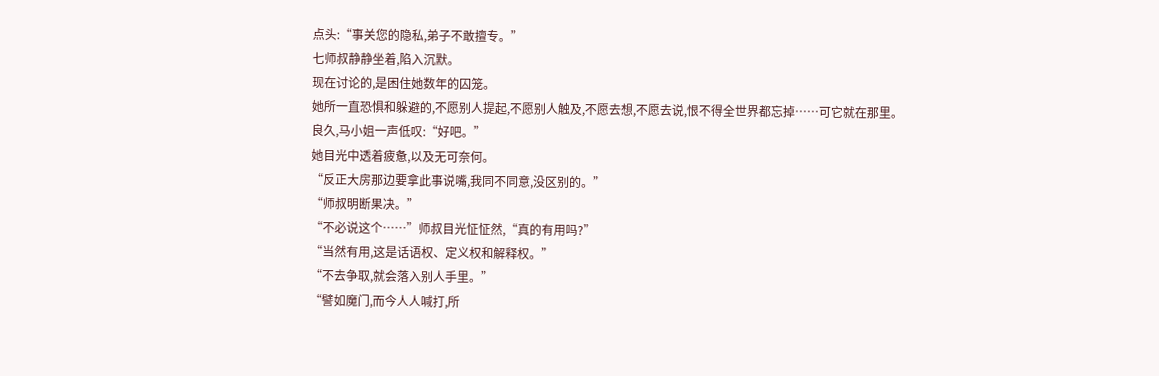点头:“事关您的隐私,弟子不敢擅专。”
七师叔静静坐着,陷入沉默。
现在讨论的,是困住她数年的囚笼。
她所一直恐惧和躲避的,不愿别人提起,不愿别人触及,不愿去想,不愿去说,恨不得全世界都忘掉……可它就在那里。
良久,马小姐一声低叹:“好吧。”
她目光中透着疲惫,以及无可奈何。
“反正大房那边要拿此事说嘴,我同不同意,没区别的。”
“师叔明断果决。”
“不必说这个……”师叔目光怔怔然,“真的有用吗?”
“当然有用,这是话语权、定义权和解释权。”
“不去争取,就会落入别人手里。”
“譬如魔门,而今人人喊打,所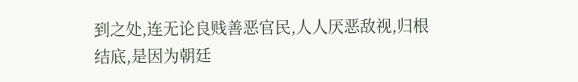到之处,连无论良贱善恶官民,人人厌恶敌视,归根结底,是因为朝廷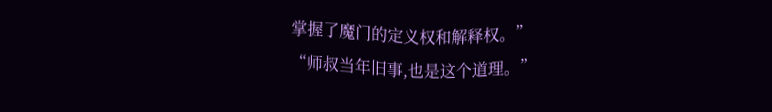掌握了魔门的定义权和解释权。”
“师叔当年旧事,也是这个道理。”